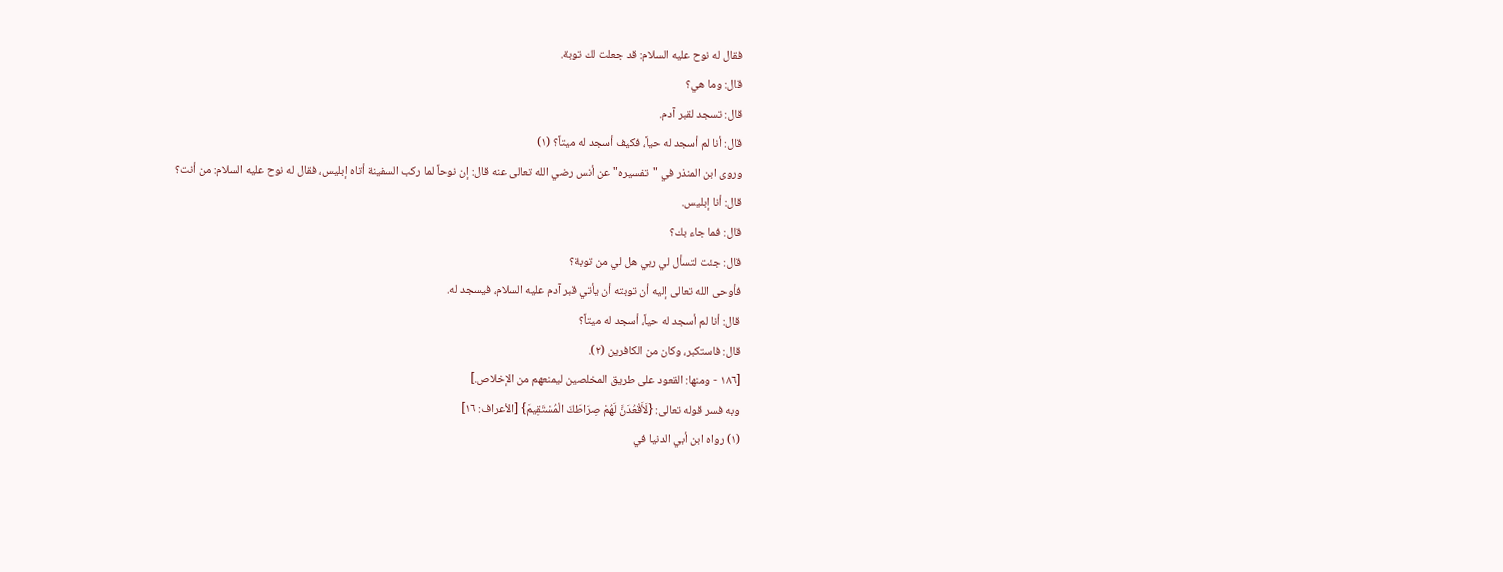فقال له نوح عليه السلام: قد جعلت لك توبة.
قال: وما هي؟
قال: تسجد لقبر آدم.
قال: أنا لم أسجد له حياً، فكيف أسجد له ميتاً؟ (١)
وروى ابن المنذر في "تفسيره" عن أنس رضي الله تعالى عنه قال: إن نوحاً لما ركب السفينة أتاه إبليس، فقال له نوح عليه السلام: من أنت؟
قال: أنا إبليس.
قال: فما جاء بك؟
قال: جئت لتسأل لي ربي هل لي من توبة؟
فأوحى الله تعالى إليه أن توبته أن يأتي قبر آدم عليه السلام، فيسجد له.
قال: أنا لم أسجد له حياً، أسجد له ميتاً؟
قال: فاستكبر، وكان من الكافرين (٢).
[١٨٦ - ومنها: القعود على طريق المخلصين ليمنعهم من الإخلاص.]
وبه فسر قوله تعالى: {لَأَقْعُدَنَّ لَهُمْ صِرَاطَكَ الْمُسْتَقِيمَ} [الأعراف: ١٦]
(١) رواه ابن أبي الدنيا في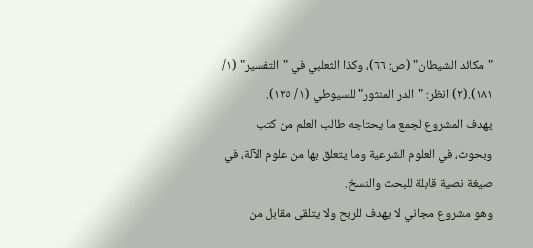"مكائد الشيطان" (ص: ٦٦)، وكذا الثعلبي في "التفسير" (١/ ١٨١).(٢) انظر: "الدر المنثور" للسيوطي (١/ ١٢٥).
يهدف المشروع لجمع ما يحتاجه طالب العلم من كتب وبحوث، في العلوم الشرعية وما يتعلق بها من علوم الآلة، في صيغة نصية قابلة للبحث والنسخ.
وهو مشروع مجاني لا يهدف للربح ولا يتلقى مقابل من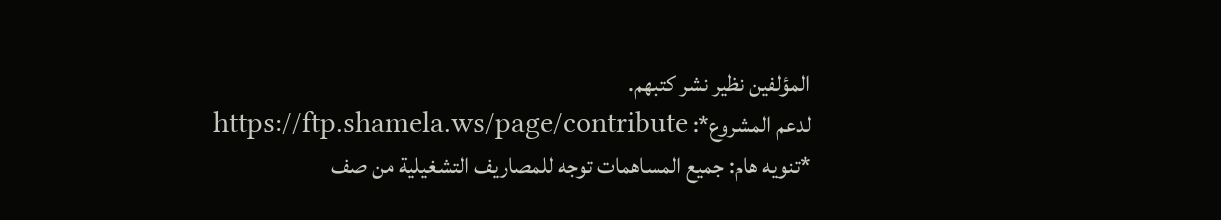المؤلفين نظير نشر كتبهم.
لدعم المشروع*: https://ftp.shamela.ws/page/contribute
*تنويه هام: جميع المساهمات توجه للمصاريف التشغيلية من صف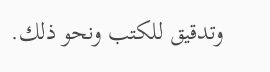وتدقيق للكتب ونحو ذلك.